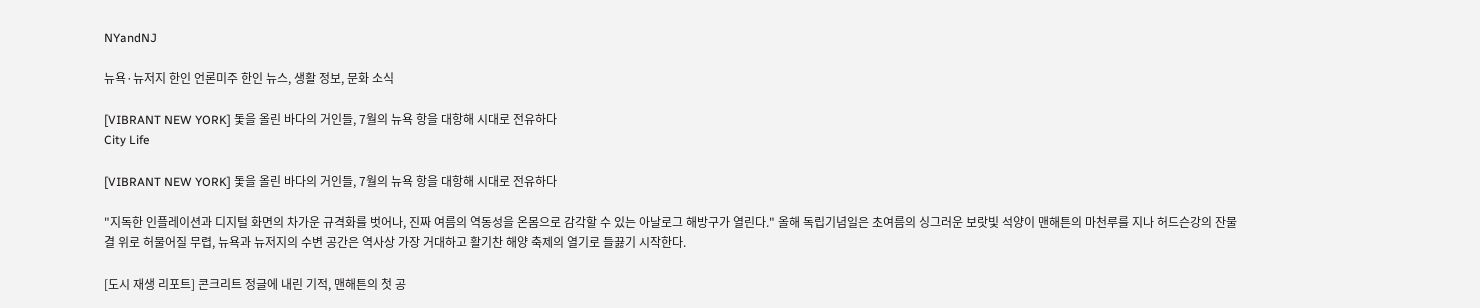NYandNJ

뉴욕·뉴저지 한인 언론미주 한인 뉴스, 생활 정보, 문화 소식

[VIBRANT NEW YORK] 돛을 올린 바다의 거인들, 7월의 뉴욕 항을 대항해 시대로 전유하다
City Life

[VIBRANT NEW YORK] 돛을 올린 바다의 거인들, 7월의 뉴욕 항을 대항해 시대로 전유하다

"지독한 인플레이션과 디지털 화면의 차가운 규격화를 벗어나, 진짜 여름의 역동성을 온몸으로 감각할 수 있는 아날로그 해방구가 열린다." 올해 독립기념일은 초여름의 싱그러운 보랏빛 석양이 맨해튼의 마천루를 지나 허드슨강의 잔물결 위로 허물어질 무렵, 뉴욕과 뉴저지의 수변 공간은 역사상 가장 거대하고 활기찬 해양 축제의 열기로 들끓기 시작한다.

[도시 재생 리포트] 콘크리트 정글에 내린 기적, 맨해튼의 첫 공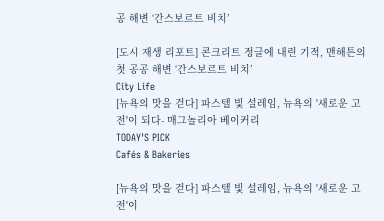공 해변 ‘간스보르트 비치’

[도시 재생 리포트] 콘크리트 정글에 내린 기적, 맨해튼의 첫 공공 해변 ‘간스보르트 비치’
City Life
[뉴욕의 맛을 걷다] 파스텔 빛 설레임, 뉴욕의 '새로운 고전'이 되다- 매그놀리아 베이커리
TODAY'S PICK
Cafés & Bakeries

[뉴욕의 맛을 걷다] 파스텔 빛 설레임, 뉴욕의 '새로운 고전'이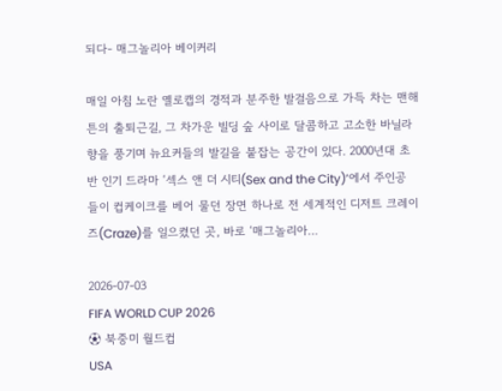되다- 매그놀리아 베이커리

매일 아침 노란 옐로캡의 경적과 분주한 발걸음으로 가득 차는 맨해튼의 출퇴근길, 그 차가운 빌딩 숲 사이로 달콤하고 고소한 바닐라 향을 풍기며 뉴요커들의 발길을 붙잡는 공간이 있다. 2000년대 초반 인기 드라마 ‘섹스 앤 더 시티(Sex and the City)’에서 주인공들이 컵케이크를 베어 물던 장면 하나로 전 세계적인 디저트 크레이즈(Craze)를 일으켰던 곳, 바로 ‘매그놀리아…

2026-07-03
FIFA WORLD CUP 2026
⚽ 북중미 월드컵
USA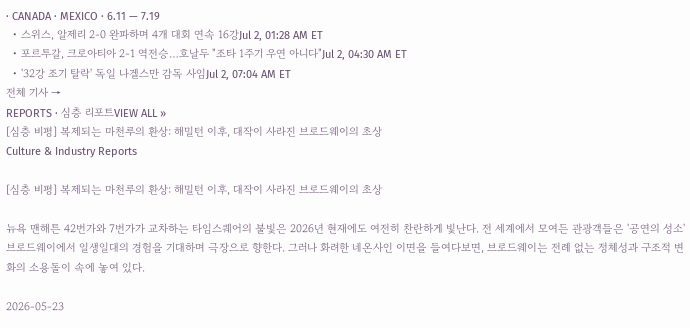· CANADA · MEXICO · 6.11 — 7.19
  • 스위스, 알제리 2-0 완파하며 4개 대회 연속 16강Jul 2, 01:28 AM ET
  • 포르투갈, 크로아티아 2-1 역전승…호날두 "조타 1주기 우연 아니다"Jul 2, 04:30 AM ET
  • '32강 조기 탈락' 독일 나겔스만 감독 사임Jul 2, 07:04 AM ET
전체 기사 →
REPORTS · 심층 리포트VIEW ALL »
[심층 비평] 복제되는 마천루의 환상: 해밀턴 이후, 대작이 사라진 브로드웨이의 초상
Culture & Industry Reports

[심층 비평] 복제되는 마천루의 환상: 해밀턴 이후, 대작이 사라진 브로드웨이의 초상

뉴욕 맨해튼 42번가와 7번가가 교차하는 타임스퀘어의 불빛은 2026년 현재에도 여전히 찬란하게 빛난다. 전 세계에서 모여든 관광객들은 '공연의 성소' 브로드웨이에서 일생일대의 경험을 기대하며 극장으로 향한다. 그러나 화려한 네온사인 이면을 들여다보면, 브로드웨이는 전례 없는 정체성과 구조적 변화의 소용돌이 속에 놓여 있다.

2026-05-23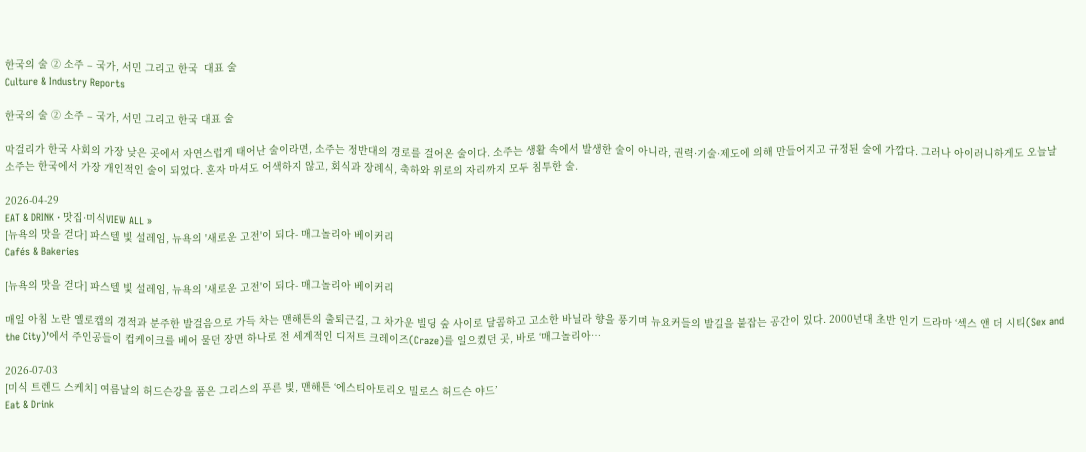한국의 술 ② 소주 – 국가, 서민 그리고 한국  대표 술
Culture & Industry Reports

한국의 술 ② 소주 – 국가, 서민 그리고 한국 대표 술

막걸리가 한국 사회의 가장 낮은 곳에서 자연스럽게 태어난 술이라면, 소주는 정반대의 경로를 걸어온 술이다. 소주는 생활 속에서 발생한 술이 아니라, 권력·기술·제도에 의해 만들어지고 규정된 술에 가깝다. 그러나 아이러니하게도 오늘날 소주는 한국에서 가장 개인적인 술이 되었다. 혼자 마셔도 어색하지 않고, 회식과 장례식, 축하와 위로의 자리까지 모두 침투한 술.

2026-04-29
EAT & DRINK · 맛집·미식VIEW ALL »
[뉴욕의 맛을 걷다] 파스텔 빛 설레임, 뉴욕의 '새로운 고전'이 되다- 매그놀리아 베이커리
Cafés & Bakeries

[뉴욕의 맛을 걷다] 파스텔 빛 설레임, 뉴욕의 '새로운 고전'이 되다- 매그놀리아 베이커리

매일 아침 노란 옐로캡의 경적과 분주한 발걸음으로 가득 차는 맨해튼의 출퇴근길, 그 차가운 빌딩 숲 사이로 달콤하고 고소한 바닐라 향을 풍기며 뉴요커들의 발길을 붙잡는 공간이 있다. 2000년대 초반 인기 드라마 ‘섹스 앤 더 시티(Sex and the City)’에서 주인공들이 컵케이크를 베어 물던 장면 하나로 전 세계적인 디저트 크레이즈(Craze)를 일으켰던 곳, 바로 ‘매그놀리아…

2026-07-03
[미식 트렌드 스케치] 여름날의 허드슨강을 품은 그리스의 푸른 빛, 맨해튼 ‘에스티아토리오 밀로스 허드슨 야드’
Eat & Drink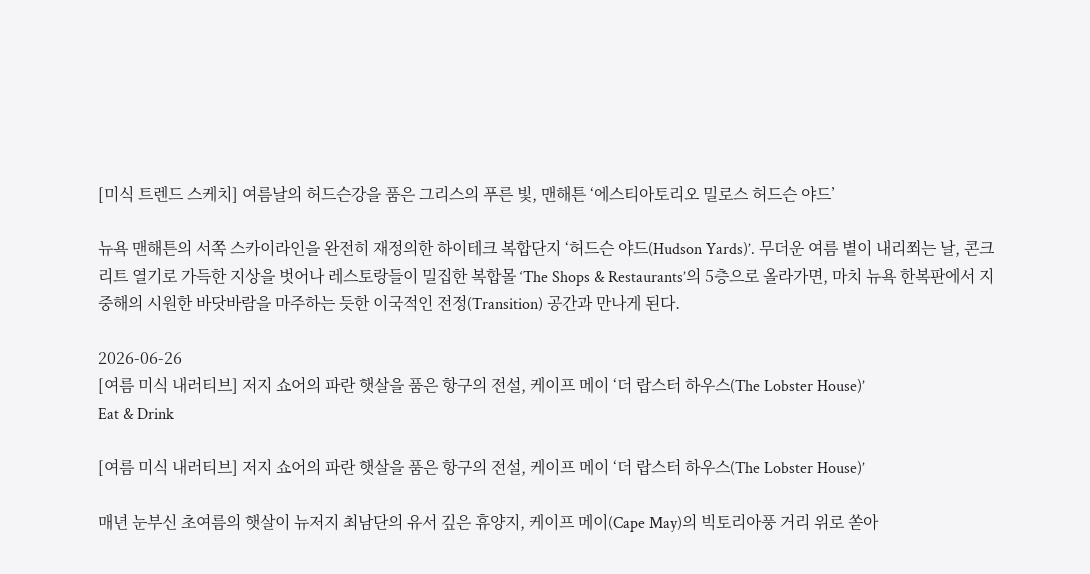[미식 트렌드 스케치] 여름날의 허드슨강을 품은 그리스의 푸른 빛, 맨해튼 ‘에스티아토리오 밀로스 허드슨 야드’

뉴욕 맨해튼의 서쪽 스카이라인을 완전히 재정의한 하이테크 복합단지 ‘허드슨 야드(Hudson Yards)’. 무더운 여름 볕이 내리쬐는 날, 콘크리트 열기로 가득한 지상을 벗어나 레스토랑들이 밀집한 복합몰 ‘The Shops & Restaurants’의 5층으로 올라가면, 마치 뉴욕 한복판에서 지중해의 시원한 바닷바람을 마주하는 듯한 이국적인 전정(Transition) 공간과 만나게 된다.

2026-06-26
[여름 미식 내러티브] 저지 쇼어의 파란 햇살을 품은 항구의 전설, 케이프 메이 ‘더 랍스터 하우스(The Lobster House)’
Eat & Drink

[여름 미식 내러티브] 저지 쇼어의 파란 햇살을 품은 항구의 전설, 케이프 메이 ‘더 랍스터 하우스(The Lobster House)’

매년 눈부신 초여름의 햇살이 뉴저지 최남단의 유서 깊은 휴양지, 케이프 메이(Cape May)의 빅토리아풍 거리 위로 쏟아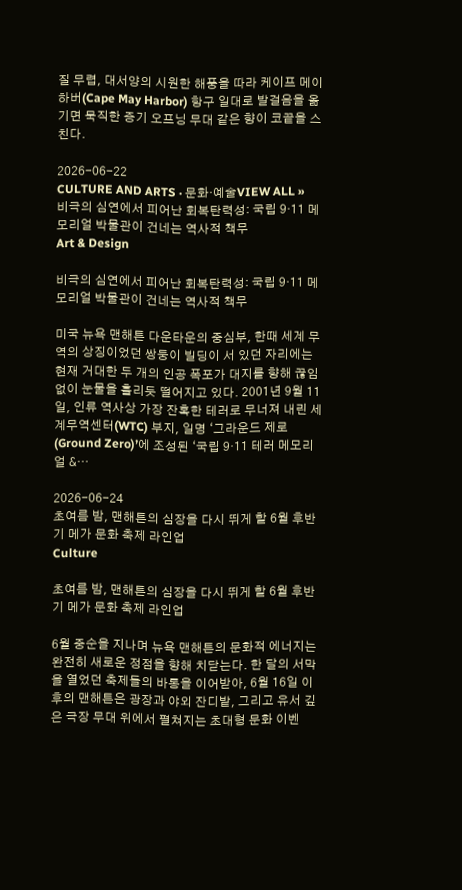질 무렵, 대서양의 시원한 해풍을 따라 케이프 메이 하버(Cape May Harbor) 항구 일대로 발걸음을 옮기면 묵직한 증기 오프닝 무대 같은 향이 코끝을 스친다.

2026-06-22
CULTURE AND ARTS · 문화·예술VIEW ALL »
비극의 심연에서 피어난 회복탄력성: 국립 9·11 메모리얼 박물관이 건네는 역사적 책무
Art & Design

비극의 심연에서 피어난 회복탄력성: 국립 9·11 메모리얼 박물관이 건네는 역사적 책무

미국 뉴욕 맨해튼 다운타운의 중심부, 한때 세계 무역의 상징이었던 쌍둥이 빌딩이 서 있던 자리에는 현재 거대한 두 개의 인공 폭포가 대지를 향해 끊임없이 눈물을 흘리듯 떨어지고 있다. 2001년 9월 11일, 인류 역사상 가장 잔혹한 테러로 무너져 내린 세계무역센터(WTC) 부지, 일명 ‘그라운드 제로(Ground Zero)’에 조성된 ‘국립 9·11 테러 메모리얼 &…

2026-06-24
초여름 밤, 맨해튼의 심장을 다시 뛰게 할 6월 후반기 메가 문화 축제 라인업
Culture

초여름 밤, 맨해튼의 심장을 다시 뛰게 할 6월 후반기 메가 문화 축제 라인업

6월 중순을 지나며 뉴욕 맨해튼의 문화적 에너지는 완전히 새로운 정점을 향해 치닫는다. 한 달의 서막을 열었던 축제들의 바통을 이어받아, 6월 16일 이후의 맨해튼은 광장과 야외 잔디밭, 그리고 유서 깊은 극장 무대 위에서 펼쳐지는 초대형 문화 이벤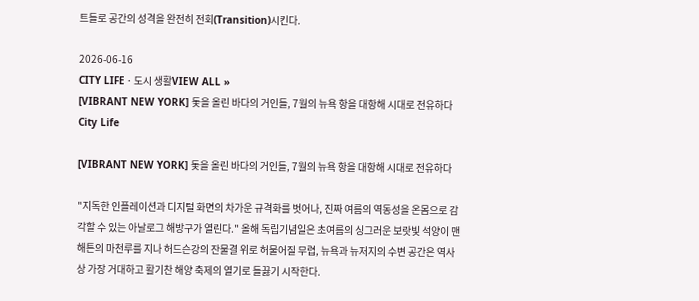트들로 공간의 성격을 완전히 전회(Transition)시킨다.

2026-06-16
CITY LIFE · 도시 생활VIEW ALL »
[VIBRANT NEW YORK] 돛을 올린 바다의 거인들, 7월의 뉴욕 항을 대항해 시대로 전유하다
City Life

[VIBRANT NEW YORK] 돛을 올린 바다의 거인들, 7월의 뉴욕 항을 대항해 시대로 전유하다

"지독한 인플레이션과 디지털 화면의 차가운 규격화를 벗어나, 진짜 여름의 역동성을 온몸으로 감각할 수 있는 아날로그 해방구가 열린다." 올해 독립기념일은 초여름의 싱그러운 보랏빛 석양이 맨해튼의 마천루를 지나 허드슨강의 잔물결 위로 허물어질 무렵, 뉴욕과 뉴저지의 수변 공간은 역사상 가장 거대하고 활기찬 해양 축제의 열기로 들끓기 시작한다.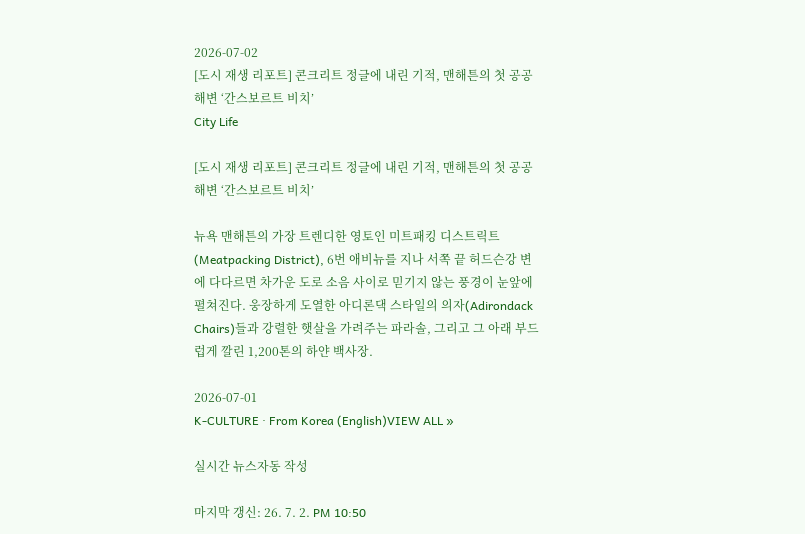2026-07-02
[도시 재생 리포트] 콘크리트 정글에 내린 기적, 맨해튼의 첫 공공 해변 ‘간스보르트 비치’
City Life

[도시 재생 리포트] 콘크리트 정글에 내린 기적, 맨해튼의 첫 공공 해변 ‘간스보르트 비치’

뉴욕 맨해튼의 가장 트렌디한 영토인 미트패킹 디스트릭트(Meatpacking District), 6번 애비뉴를 지나 서쪽 끝 허드슨강 변에 다다르면 차가운 도로 소음 사이로 믿기지 않는 풍경이 눈앞에 펼쳐진다. 웅장하게 도열한 아디론댁 스타일의 의자(Adirondack Chairs)들과 강렬한 햇살을 가려주는 파라솔, 그리고 그 아래 부드럽게 깔린 1,200톤의 하얀 백사장.

2026-07-01
K-CULTURE · From Korea (English)VIEW ALL »

실시간 뉴스자동 작성

마지막 갱신: 26. 7. 2. PM 10:50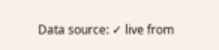Data source: ✓ live from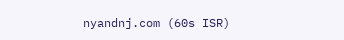nyandnj.com (60s ISR)